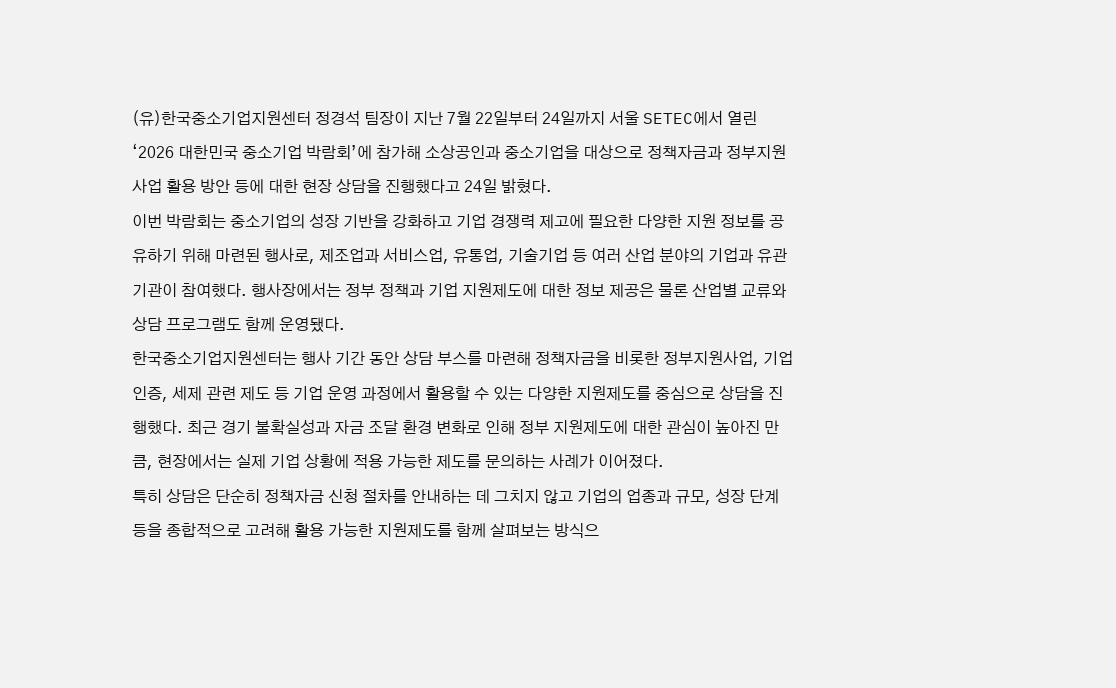(유)한국중소기업지원센터 정경석 팀장이 지난 7월 22일부터 24일까지 서울 SETEC에서 열린 ‘2026 대한민국 중소기업 박람회’에 참가해 소상공인과 중소기업을 대상으로 정책자금과 정부지원사업 활용 방안 등에 대한 현장 상담을 진행했다고 24일 밝혔다.
이번 박람회는 중소기업의 성장 기반을 강화하고 기업 경쟁력 제고에 필요한 다양한 지원 정보를 공유하기 위해 마련된 행사로, 제조업과 서비스업, 유통업, 기술기업 등 여러 산업 분야의 기업과 유관기관이 참여했다. 행사장에서는 정부 정책과 기업 지원제도에 대한 정보 제공은 물론 산업별 교류와 상담 프로그램도 함께 운영됐다.
한국중소기업지원센터는 행사 기간 동안 상담 부스를 마련해 정책자금을 비롯한 정부지원사업, 기업 인증, 세제 관련 제도 등 기업 운영 과정에서 활용할 수 있는 다양한 지원제도를 중심으로 상담을 진행했다. 최근 경기 불확실성과 자금 조달 환경 변화로 인해 정부 지원제도에 대한 관심이 높아진 만큼, 현장에서는 실제 기업 상황에 적용 가능한 제도를 문의하는 사례가 이어졌다.
특히 상담은 단순히 정책자금 신청 절차를 안내하는 데 그치지 않고 기업의 업종과 규모, 성장 단계 등을 종합적으로 고려해 활용 가능한 지원제도를 함께 살펴보는 방식으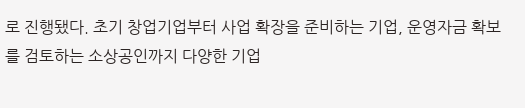로 진행됐다. 초기 창업기업부터 사업 확장을 준비하는 기업, 운영자금 확보를 검토하는 소상공인까지 다양한 기업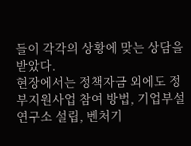들이 각각의 상황에 맞는 상담을 받았다.
현장에서는 정책자금 외에도 정부지원사업 참여 방법, 기업부설연구소 설립, 벤처기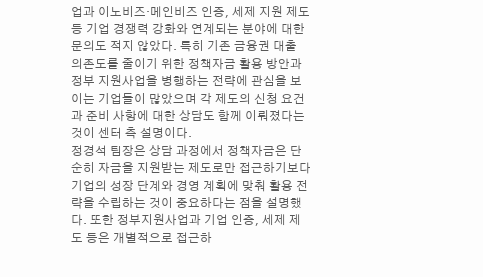업과 이노비즈·메인비즈 인증, 세제 지원 제도 등 기업 경쟁력 강화와 연계되는 분야에 대한 문의도 적지 않았다. 특히 기존 금융권 대출 의존도를 줄이기 위한 정책자금 활용 방안과 정부 지원사업을 병행하는 전략에 관심을 보이는 기업들이 많았으며 각 제도의 신청 요건과 준비 사항에 대한 상담도 함께 이뤄졌다는 것이 센터 측 설명이다.
정경석 팀장은 상담 과정에서 정책자금은 단순히 자금을 지원받는 제도로만 접근하기보다 기업의 성장 단계와 경영 계획에 맞춰 활용 전략을 수립하는 것이 중요하다는 점을 설명했다. 또한 정부지원사업과 기업 인증, 세제 제도 등은 개별적으로 접근하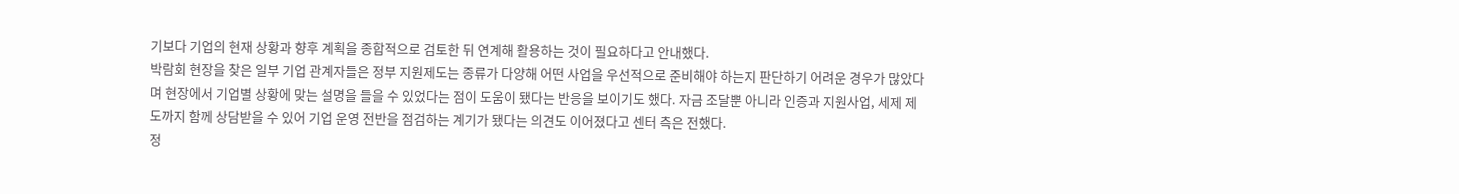기보다 기업의 현재 상황과 향후 계획을 종합적으로 검토한 뒤 연계해 활용하는 것이 필요하다고 안내했다.
박람회 현장을 찾은 일부 기업 관계자들은 정부 지원제도는 종류가 다양해 어떤 사업을 우선적으로 준비해야 하는지 판단하기 어려운 경우가 많았다며 현장에서 기업별 상황에 맞는 설명을 들을 수 있었다는 점이 도움이 됐다는 반응을 보이기도 했다. 자금 조달뿐 아니라 인증과 지원사업, 세제 제도까지 함께 상담받을 수 있어 기업 운영 전반을 점검하는 계기가 됐다는 의견도 이어졌다고 센터 측은 전했다.
정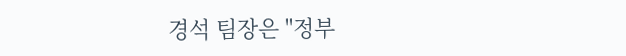경석 팀장은 "정부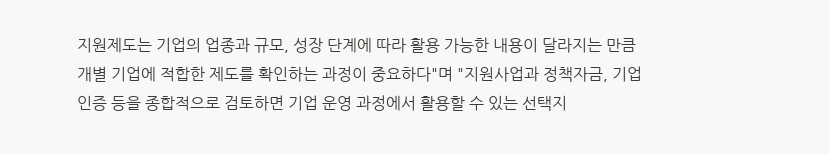지원제도는 기업의 업종과 규모, 성장 단계에 따라 활용 가능한 내용이 달라지는 만큼 개별 기업에 적합한 제도를 확인하는 과정이 중요하다"며 "지원사업과 정책자금, 기업 인증 등을 종합적으로 검토하면 기업 운영 과정에서 활용할 수 있는 선택지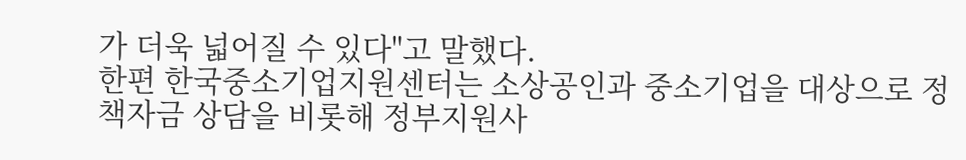가 더욱 넓어질 수 있다"고 말했다.
한편 한국중소기업지원센터는 소상공인과 중소기업을 대상으로 정책자금 상담을 비롯해 정부지원사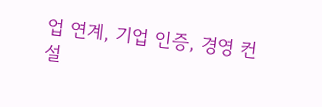업 연계, 기업 인증, 경영 컨설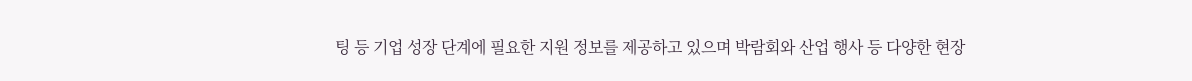팅 등 기업 성장 단계에 필요한 지원 정보를 제공하고 있으며 박람회와 산업 행사 등 다양한 현장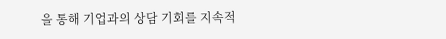을 통해 기업과의 상담 기회를 지속적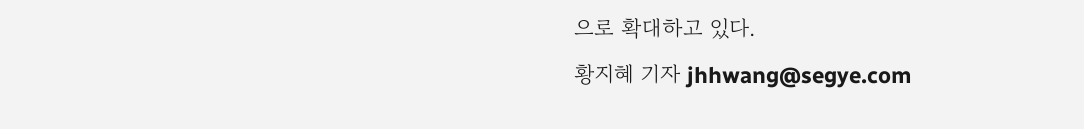으로 확대하고 있다.
황지혜 기자 jhhwang@segye.com